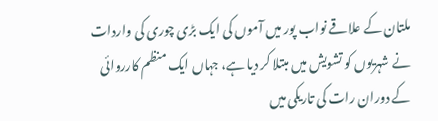ملتان کے علاقے نواب پور میں آموں کی ایک بڑی چوری کی واردات نے شہریوں کو تشویش میں مبتلا کر دیا ہے، جہاں ایک منظم کارروائی کے دوران رات کی تاریکی میں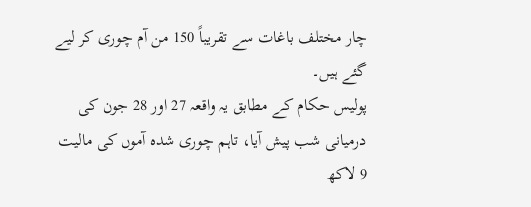چار مختلف باغات سے تقریباً 150 من آم چوری کر لیے گئے ہیں۔
پولیس حکام کے مطابق یہ واقعہ 27 اور 28 جون کی درمیانی شب پیش آیا، تاہم چوری شدہ آموں کی مالیت 9 لاکھ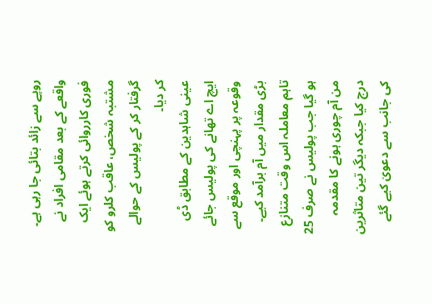روپے سے زائد بتائی جا رہی ہے۔ واقعے کے بعد مقامی افراد نے فوری کارروائی کرتے ہوئے ایک مشتبہ شخص، عاقب کلرو کو گرفتار کر کے پولیس کے حوالے کر دیا۔
عینی شاہدین کے مطابق ڈی ایچ اے تھانے کی پولیس جائے وقوعہ پر پہنچی اور موقع سے بڑی مقدار میں آم برآمد کیے۔
تاہم معاملہ اس وقت متنازع ہو گیا جب پولیس نے صرف 25 من آم چوری ہونے کا مقدمہ درج کیا جبکہ دیگر تین متاثرین کی جانب سے دعویٰ کیے گئے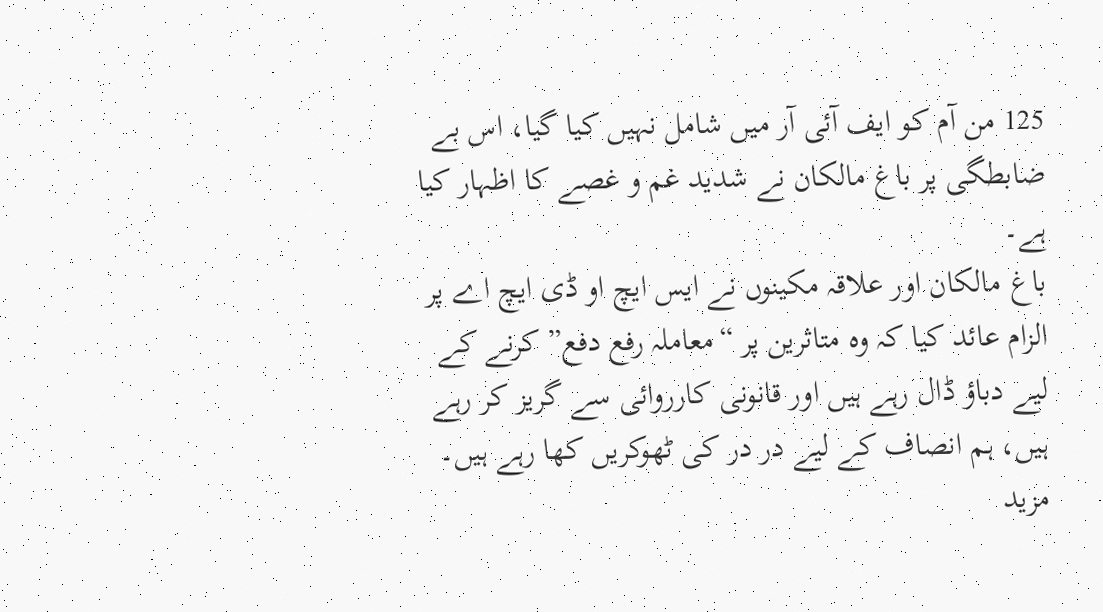125 من آم کو ایف آئی آر میں شامل نہیں کیا گیا، اس بے ضابطگی پر باغ مالکان نے شدید غم و غصے کا اظہار کیا ہے۔
باغ مالکان اور علاقہ مکینوں نے ایس ایچ او ڈی ایچ اے پر الزام عائد کیا کہ وہ متاثرین پر “معاملہ رفع دفع” کرنے کے لیے دباؤ ڈال رہے ہیں اور قانونی کارروائی سے گریز کر رہے ہیں، ہم انصاف کے لیے در در کی ٹھوکریں کھا رہے ہیں۔
مزید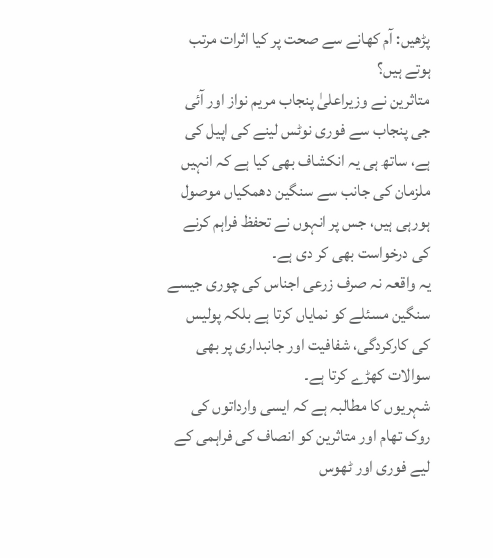پڑھیں: آم کھانے سے صحت پر کیا اثرات مرتب ہوتے ہیں؟
متاثرین نے وزیراعلیٰ پنجاب مریم نواز اور آئی جی پنجاب سے فوری نوٹس لینے کی اپیل کی ہے، ساتھ ہی یہ انکشاف بھی کیا ہے کہ انہیں ملزمان کی جانب سے سنگین دھمکیاں موصول ہورہی ہیں، جس پر انہوں نے تحفظ فراہم کرنے کی درخواست بھی کر دی ہے۔
یہ واقعہ نہ صرف زرعی اجناس کی چوری جیسے سنگین مسئلے کو نمایاں کرتا ہے بلکہ پولیس کی کارکردگی، شفافیت اور جانبداری پر بھی سوالات کھڑے کرتا ہے۔
شہریوں کا مطالبہ ہے کہ ایسی وارداتوں کی روک تھام اور متاثرین کو انصاف کی فراہمی کے لیے فوری اور ٹھوس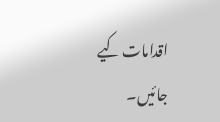اقدامات کیے جائیں۔